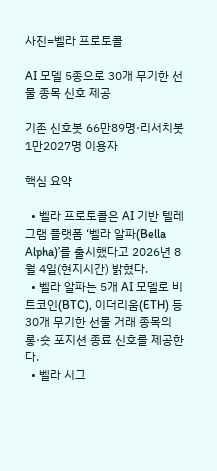사진=벨라 프로토콜

AI 모델 5종으로 30개 무기한 선물 종목 신호 제공

기존 신호봇 66만89명·리서치봇 1만2027명 이용자

핵심 요약

  • 벨라 프로토콜은 AI 기반 텔레그램 플랫폼 ‘벨라 알파(Bella Alpha)’를 출시했다고 2026년 8월 4일(현지시간) 밝혔다.
  • 벨라 알파는 5개 AI 모델로 비트코인(BTC), 이더리움(ETH) 등 30개 무기한 선물 거래 종목의 롱·숏 포지션 종료 신호를 제공한다.
  • 벨라 시그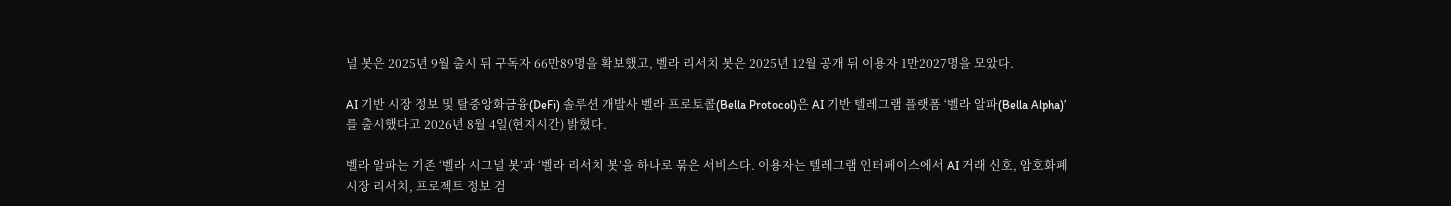널 봇은 2025년 9월 출시 뒤 구독자 66만89명을 확보했고, 벨라 리서치 봇은 2025년 12월 공개 뒤 이용자 1만2027명을 모았다.

AI 기반 시장 정보 및 탈중앙화금융(DeFi) 솔루션 개발사 벨라 프로토콜(Bella Protocol)은 AI 기반 텔레그램 플랫폼 ‘벨라 알파(Bella Alpha)’를 출시했다고 2026년 8월 4일(현지시간) 밝혔다.

벨라 알파는 기존 ‘벨라 시그널 봇’과 ‘벨라 리서치 봇’을 하나로 묶은 서비스다. 이용자는 텔레그램 인터페이스에서 AI 거래 신호, 암호화폐 시장 리서치, 프로젝트 정보 검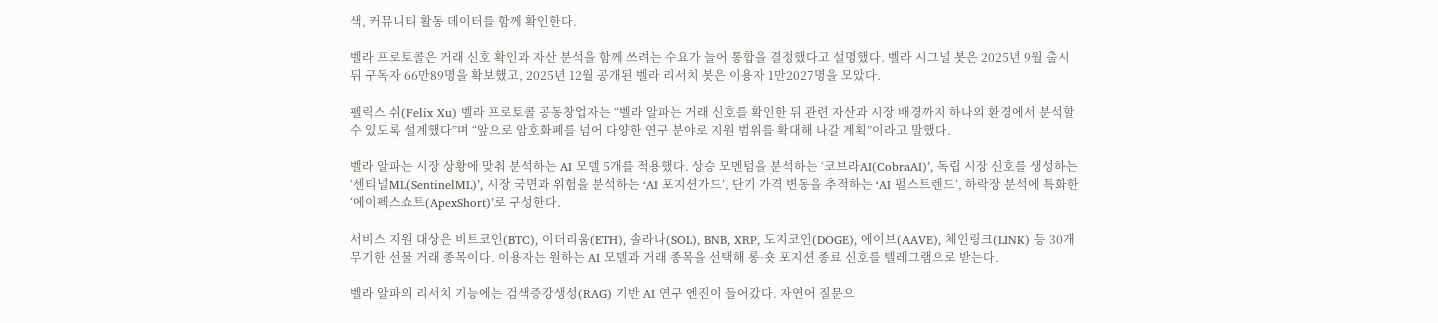색, 커뮤니티 활동 데이터를 함께 확인한다.

벨라 프로토콜은 거래 신호 확인과 자산 분석을 함께 쓰려는 수요가 늘어 통합을 결정했다고 설명했다. 벨라 시그널 봇은 2025년 9월 출시 뒤 구독자 66만89명을 확보했고, 2025년 12월 공개된 벨라 리서치 봇은 이용자 1만2027명을 모았다.

펠릭스 쉬(Felix Xu) 벨라 프로토콜 공동창업자는 “벨라 알파는 거래 신호를 확인한 뒤 관련 자산과 시장 배경까지 하나의 환경에서 분석할 수 있도록 설계했다”며 “앞으로 암호화폐를 넘어 다양한 연구 분야로 지원 범위를 확대해 나갈 계획”이라고 말했다.

벨라 알파는 시장 상황에 맞춰 분석하는 AI 모델 5개를 적용했다. 상승 모멘텀을 분석하는 ‘코브라AI(CobraAI)’, 독립 시장 신호를 생성하는 ‘센티널ML(SentinelML)’, 시장 국면과 위험을 분석하는 ‘AI 포지션가드’, 단기 가격 변동을 추적하는 ‘AI 펄스트렌드’, 하락장 분석에 특화한 ‘에이펙스쇼트(ApexShort)’로 구성한다.

서비스 지원 대상은 비트코인(BTC), 이더리움(ETH), 솔라나(SOL), BNB, XRP, 도지코인(DOGE), 에이브(AAVE), 체인링크(LINK) 등 30개 무기한 선물 거래 종목이다. 이용자는 원하는 AI 모델과 거래 종목을 선택해 롱·숏 포지션 종료 신호를 텔레그램으로 받는다.

벨라 알파의 리서치 기능에는 검색증강생성(RAG) 기반 AI 연구 엔진이 들어갔다. 자연어 질문으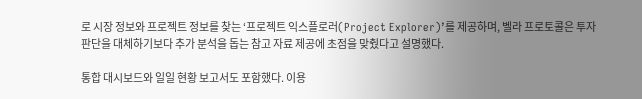로 시장 정보와 프로젝트 정보를 찾는 ‘프로젝트 익스플로러(Project Explorer)’를 제공하며, 벨라 프로토콜은 투자 판단을 대체하기보다 추가 분석을 돕는 참고 자료 제공에 초점을 맞췄다고 설명했다.

통합 대시보드와 일일 현황 보고서도 포함했다. 이용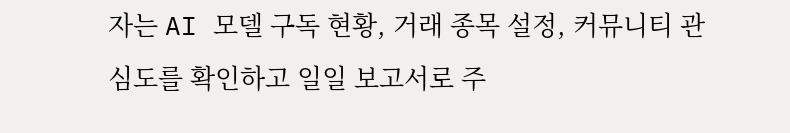자는 AI 모델 구독 현황, 거래 종목 설정, 커뮤니티 관심도를 확인하고 일일 보고서로 주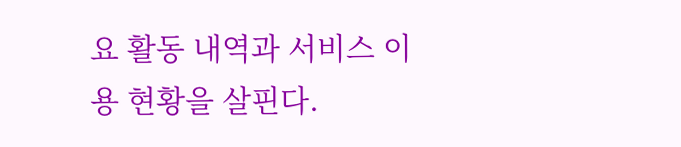요 활동 내역과 서비스 이용 현황을 살핀다.